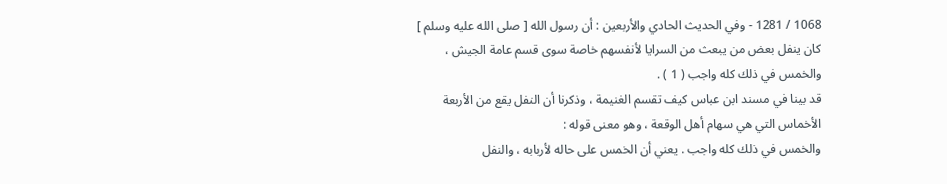1068 / 1281 - وفي الحديث الحادي والأربعين : أن رسول الله [ صلى الله عليه وسلم ] كان ينفل بعض من يبعث من السرايا لأنفسهم خاصة سوى قسم عامة الجيش ، والخمس في ذلك كله واجب ( 1 ) .
قد بينا في مسند ابن عباس كيف تقسم الغنيمة ، وذكرنا أن النفل يقع من الأربعة الأخماس التي هي سهام أهل الوقعة ، وهو معنى قوله :
والخمس في ذلك كله واجب . يعني أن الخمس على حاله لأربابه ، والنفل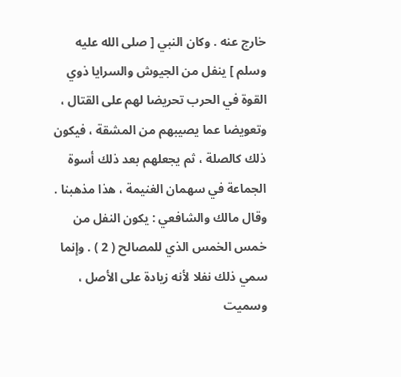خارج عنه . وكان النبي [ صلى الله عليه وسلم ] ينفل من الجيوش والسرايا ذوي القوة في الحرب تحريضا لهم على القتال ، وتعويضا عما يصيبهم من المشقة ، فيكون ذلك كالصلة ، ثم يجعلهم بعد ذلك أسوة الجماعة في سهمان الغنيمة ، هذا مذهبنا . وقال مالك والشافعي : يكون النفل من خمس الخمس الذي للمصالح ( 2 ) . وإنما سمي ذلك نفلا لأنه زيادة على الأصل ، وسميت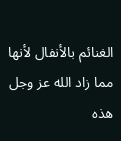الغنائم بالأنفال لأنها مما زاد الله عز وجل هذه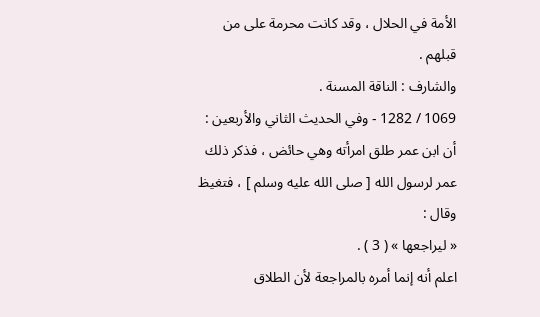الأمة في الحلال ، وقد كانت محرمة على من قبلهم .
والشارف : الناقة المسنة .
1069 / 1282 - وفي الحديث الثاني والأربعين : أن ابن عمر طلق امرأته وهي حائض ، فذكر ذلك عمر لرسول الله [ صلى الله عليه وسلم ] ، فتغيظ وقال :
« ليراجعها » ( 3 ) .
اعلم أنه إنما أمره بالمراجعة لأن الطلاق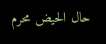حال الحيض محرم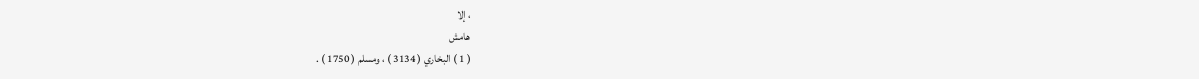، إلا
هامش
( 1 ) البخاري ( 3134 ) ، ومسلم ( 1750 ) .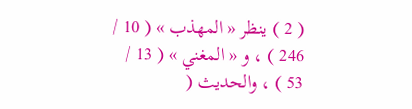( 2 ) ينظر « المهذب » ( 10 / 246 ) ، و « المغني » ( 13 / 53 ) ، والحديث (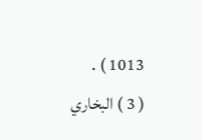1013 ) .
( 3 ) البخاري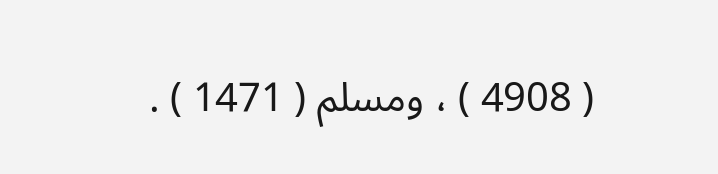( 4908 ) ، ومسلم ( 1471 ) .